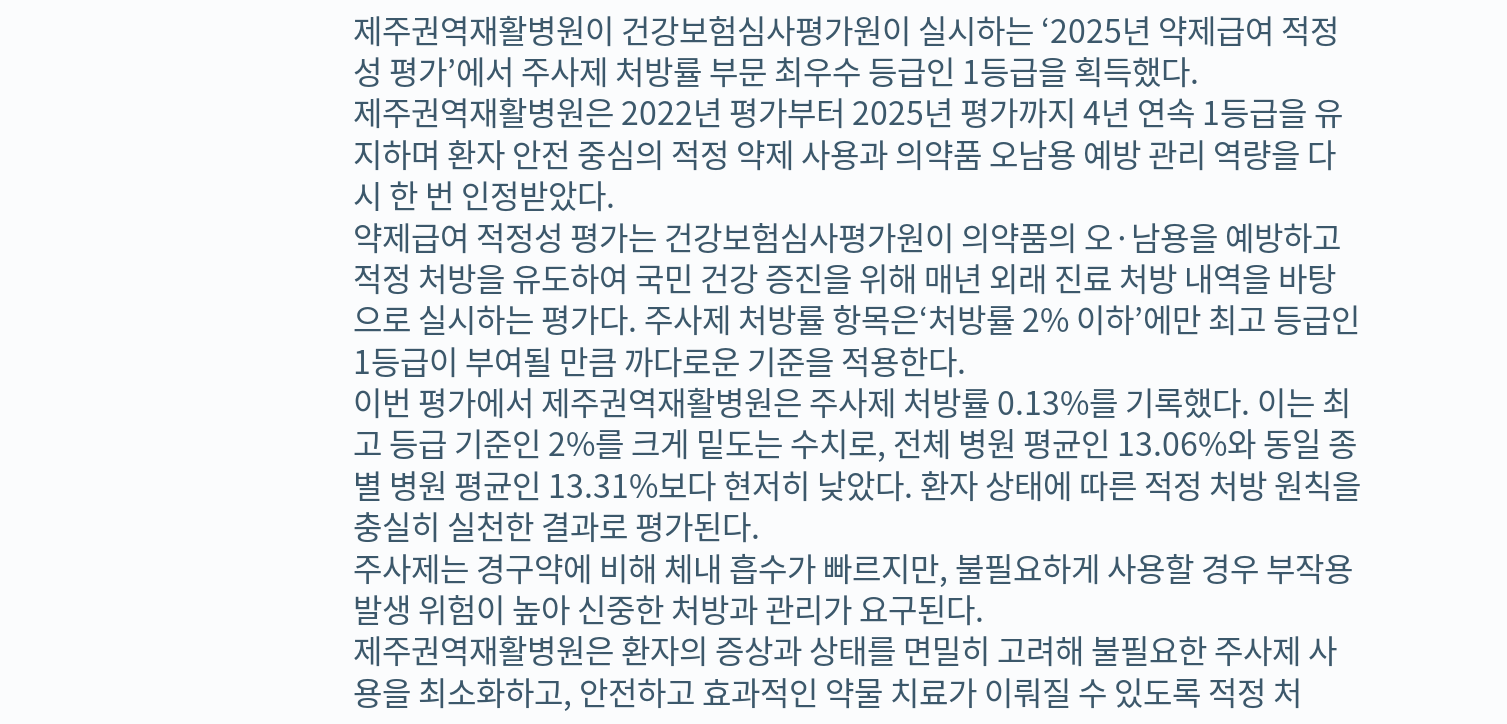제주권역재활병원이 건강보험심사평가원이 실시하는 ‘2025년 약제급여 적정성 평가’에서 주사제 처방률 부문 최우수 등급인 1등급을 획득했다.
제주권역재활병원은 2022년 평가부터 2025년 평가까지 4년 연속 1등급을 유지하며 환자 안전 중심의 적정 약제 사용과 의약품 오남용 예방 관리 역량을 다시 한 번 인정받았다.
약제급여 적정성 평가는 건강보험심사평가원이 의약품의 오·남용을 예방하고 적정 처방을 유도하여 국민 건강 증진을 위해 매년 외래 진료 처방 내역을 바탕으로 실시하는 평가다. 주사제 처방률 항목은‘처방률 2% 이하’에만 최고 등급인 1등급이 부여될 만큼 까다로운 기준을 적용한다.
이번 평가에서 제주권역재활병원은 주사제 처방률 0.13%를 기록했다. 이는 최고 등급 기준인 2%를 크게 밑도는 수치로, 전체 병원 평균인 13.06%와 동일 종별 병원 평균인 13.31%보다 현저히 낮았다. 환자 상태에 따른 적정 처방 원칙을 충실히 실천한 결과로 평가된다.
주사제는 경구약에 비해 체내 흡수가 빠르지만, 불필요하게 사용할 경우 부작용 발생 위험이 높아 신중한 처방과 관리가 요구된다.
제주권역재활병원은 환자의 증상과 상태를 면밀히 고려해 불필요한 주사제 사용을 최소화하고, 안전하고 효과적인 약물 치료가 이뤄질 수 있도록 적정 처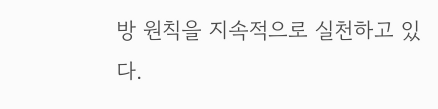방 원칙을 지속적으로 실천하고 있다.